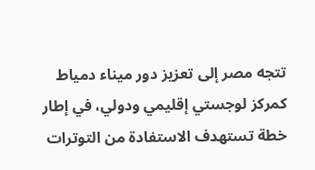تتجه مصر إلى تعزيز دور ميناء دمياط كمركز لوجستي إقليمي ودولي، في إطار خطة تستهدف الاستفادة من التوترات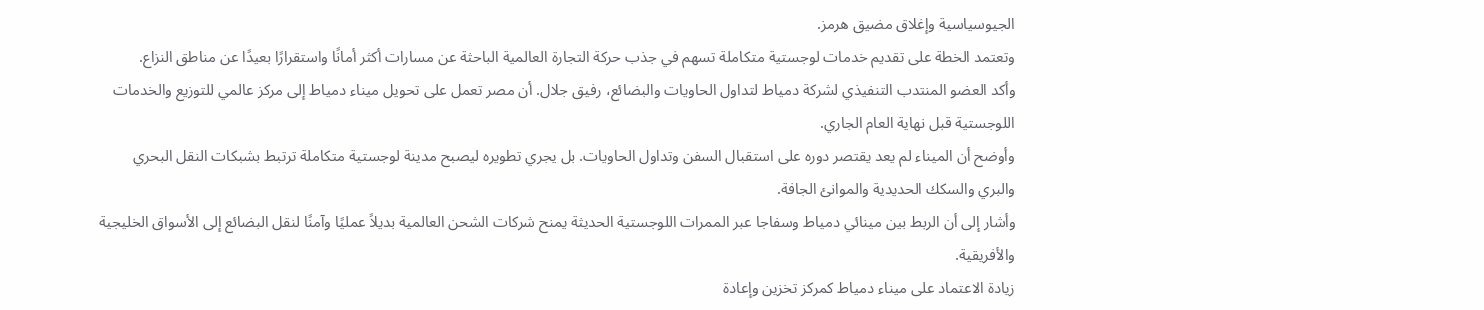الجيوسياسية وإغلاق مضيق هرمز.
وتعتمد الخطة على تقديم خدمات لوجستية متكاملة تسهم في جذب حركة التجارة العالمية الباحثة عن مسارات أكثر أمانًا واستقرارًا بعيدًا عن مناطق النزاع.
وأكد العضو المنتدب التنفيذي لشركة دمياط لتداول الحاويات والبضائع، رفيق جلال. أن مصر تعمل على تحويل ميناء دمياط إلى مركز عالمي للتوزيع والخدمات اللوجستية قبل نهاية العام الجاري.
وأوضح أن الميناء لم يعد يقتصر دوره على استقبال السفن وتداول الحاويات. بل يجري تطويره ليصبح مدينة لوجستية متكاملة ترتبط بشبكات النقل البحري والبري والسكك الحديدية والموانئ الجافة.
وأشار إلى أن الربط بين مينائي دمياط وسفاجا عبر الممرات اللوجستية الحديثة يمنح شركات الشحن العالمية بديلاً عمليًا وآمنًا لنقل البضائع إلى الأسواق الخليجية والأفريقية.
زيادة الاعتماد على ميناء دمياط كمركز تخزين وإعادة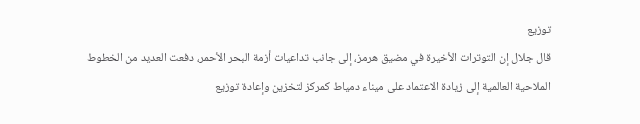توزيع
قال جلال إن التوترات الأخيرة في مضيق هرمز، إلى جانب تداعيات أزمة البحر الأحمر، دفعت العديد من الخطوط الملاحية العالمية إلى زيادة الاعتماد على ميناء دمياط كمركز لتخزين وإعادة توزيع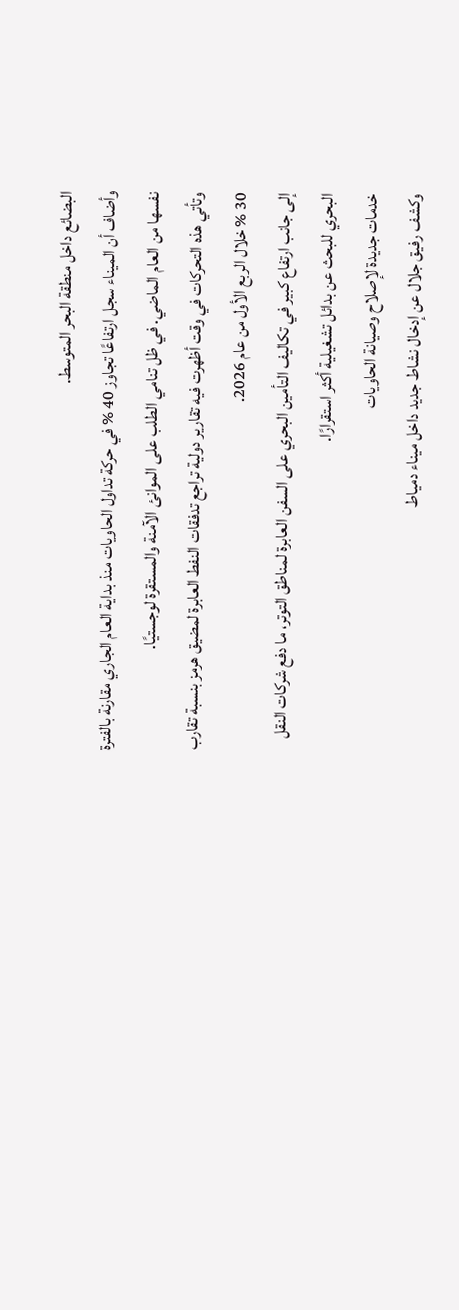البضائع داخل منطقة البحر المتوسط.
وأضاف أن الميناء سجل ارتفاعًا تجاوز 40 % في حركة تداول الحاويات منذ بداية العام الجاري مقارنة بالفترة نفسها من العام الماضي. في ظل تنامي الطلب على الموانئ الآمنة والمستقرة لوجستيًا.
وتأتي هذه التحركات في وقت أظهرت فيه تقارير دولية تراجع تدفقات النفط العابرة لمضيق هرمز بنسبة تقارب 30 % خلال الربع الأول من عام 2026.
إلى جانب ارتفاع كبير في تكاليف التأمين البحري على السفن العابرة لمناطق التوتر، ما دفع شركات النقل البحري للبحث عن بدائل تشغيلية أكثر استقرارًا.
خدمات جديدة لإصلاح وصيانة الحاويات
وكشف رفيق جلال عن إدخال نشاط جديد داخل ميناء دمياط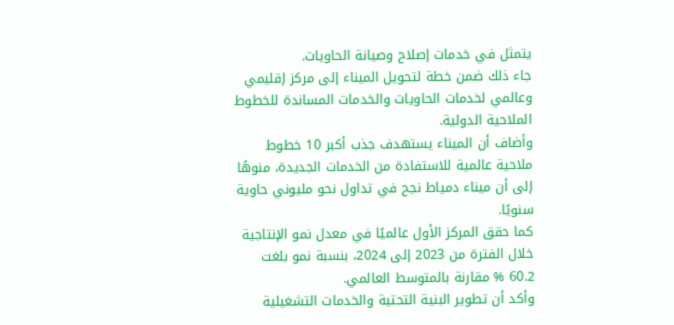يتمثل في خدمات إصلاح وصيانة الحاويات.
جاء ذلك ضمن خطة لتحويل الميناء إلى مركز إقليمي وعالمي لخدمات الحاويات والخدمات المساندة للخطوط الملاحية الدولية.
وأضاف أن الميناء يستهدف جذب أكبر 10 خطوط ملاحية عالمية للاستفادة من الخدمات الجديدة، منوهًا إلى أن ميناء دمياط نجح في تداول نحو مليوني حاوية سنويًا.
كما حقق المركز الأول عالميًا في معدل نمو الإنتاجية خلال الفترة من 2023 إلى 2024، بنسبة نمو بلغت 60.2 % مقارنة بالمتوسط العالمي.
وأكد أن تطوير البنية التحتية والخدمات التشغيلية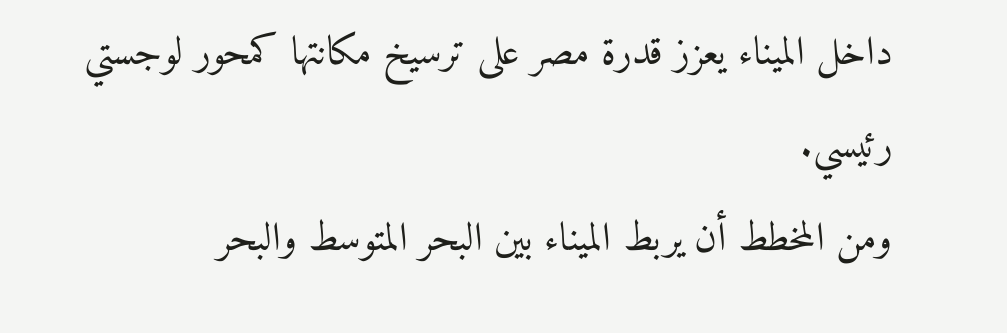داخل الميناء يعزز قدرة مصر على ترسيخ مكانتها كمحور لوجستي رئيسي.
ومن المخطط أن يربط الميناء بين البحر المتوسط والبحر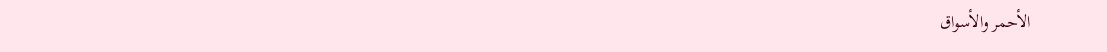الأحمر والأسواق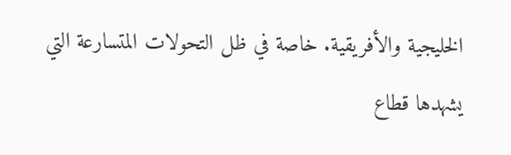الخليجية والأفريقية. خاصة في ظل التحولات المتسارعة التي يشهدها قطاع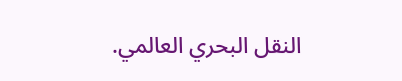النقل البحري العالمي.